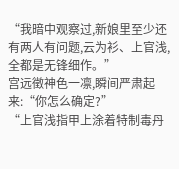“我暗中观察过,新娘里至少还有两人有问题,云为衫、上官浅,全都是无锋细作。”
宫远徵神色一凛,瞬间严肃起来:“你怎么确定?”
“上官浅指甲上涂着特制毒丹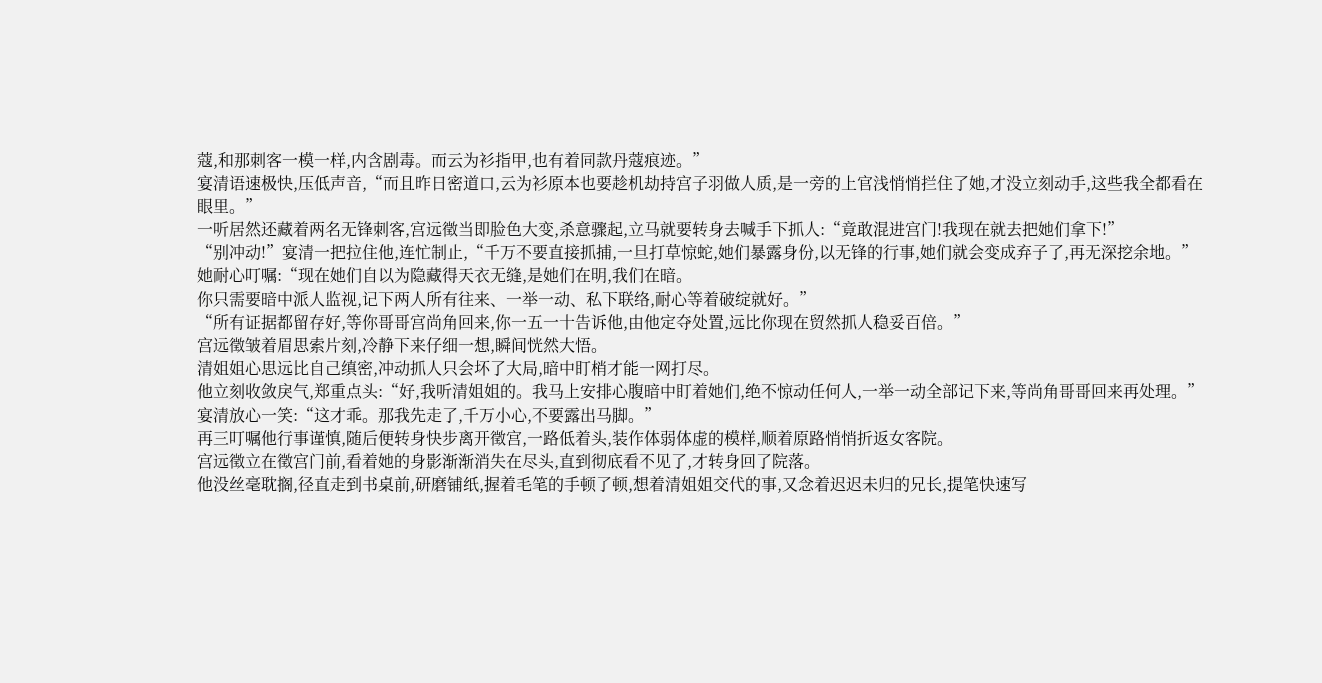蔻,和那刺客一模一样,内含剧毒。而云为衫指甲,也有着同款丹蔻痕迹。”
宴清语速极快,压低声音,“而且昨日密道口,云为衫原本也要趁机劫持宫子羽做人质,是一旁的上官浅悄悄拦住了她,才没立刻动手,这些我全都看在眼里。”
一听居然还藏着两名无锋刺客,宫远徵当即脸色大变,杀意骤起,立马就要转身去喊手下抓人:“竟敢混进宫门!我现在就去把她们拿下!”
“别冲动!”宴清一把拉住他,连忙制止,“千万不要直接抓捕,一旦打草惊蛇,她们暴露身份,以无锋的行事,她们就会变成弃子了,再无深挖余地。”
她耐心叮嘱:“现在她们自以为隐藏得天衣无缝,是她们在明,我们在暗。
你只需要暗中派人监视,记下两人所有往来、一举一动、私下联络,耐心等着破绽就好。”
“所有证据都留存好,等你哥哥宫尚角回来,你一五一十告诉他,由他定夺处置,远比你现在贸然抓人稳妥百倍。”
宫远徵皱着眉思索片刻,冷静下来仔细一想,瞬间恍然大悟。
清姐姐心思远比自己缜密,冲动抓人只会坏了大局,暗中盯梢才能一网打尽。
他立刻收敛戾气,郑重点头:“好,我听清姐姐的。我马上安排心腹暗中盯着她们,绝不惊动任何人,一举一动全部记下来,等尚角哥哥回来再处理。”
宴清放心一笑:“这才乖。那我先走了,千万小心,不要露出马脚。”
再三叮嘱他行事谨慎,随后便转身快步离开徵宫,一路低着头,装作体弱体虚的模样,顺着原路悄悄折返女客院。
宫远徵立在徵宫门前,看着她的身影渐渐消失在尽头,直到彻底看不见了,才转身回了院落。
他没丝毫耽搁,径直走到书桌前,研磨铺纸,握着毛笔的手顿了顿,想着清姐姐交代的事,又念着迟迟未归的兄长,提笔快速写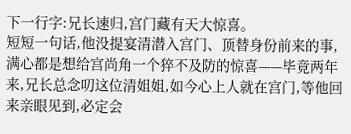下一行字:兄长速归,宫门藏有天大惊喜。
短短一句话,他没提宴清潜入宫门、顶替身份前来的事,满心都是想给宫尚角一个猝不及防的惊喜——毕竟两年来,兄长总念叨这位清姐姐,如今心上人就在宫门,等他回来亲眼见到,必定会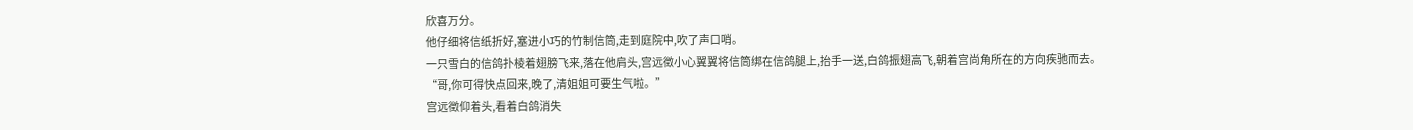欣喜万分。
他仔细将信纸折好,塞进小巧的竹制信筒,走到庭院中,吹了声口哨。
一只雪白的信鸽扑棱着翅膀飞来,落在他肩头,宫远徵小心翼翼将信筒绑在信鸽腿上,抬手一送,白鸽振翅高飞,朝着宫尚角所在的方向疾驰而去。
“哥,你可得快点回来,晚了,清姐姐可要生气啦。”
宫远徵仰着头,看着白鸽消失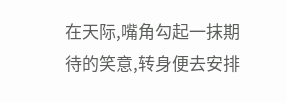在天际,嘴角勾起一抹期待的笑意,转身便去安排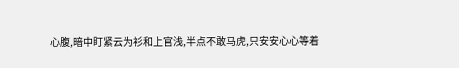心腹,暗中盯紧云为衫和上官浅,半点不敢马虎,只安安心心等着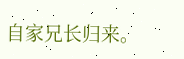自家兄长归来。